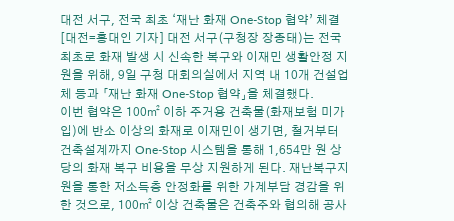대전 서구, 전국 최초 ‘재난 화재 One-Stop 협약’ 체결
[대전=홍대인 기자] 대전 서구(구청장 장종태)는 전국 최초로 화재 발생 시 신속한 복구와 이재민 생활안정 지원을 위해, 9일 구청 대회의실에서 지역 내 10개 건설업체 등과 「재난 화재 One-Stop 협약」을 체결했다.
이번 협약은 100㎡ 이하 주거용 건축물(화재보험 미가입)에 반소 이상의 화재로 이재민이 생기면, 철거부터 건축설계까지 One-Stop 시스템을 통해 1,654만 원 상당의 화재 복구 비용을 무상 지원하게 된다. 재난복구지원을 통한 저소득층 안정화를 위한 가계부담 경감을 위한 것으로, 100㎡ 이상 건축물은 건축주와 협의해 공사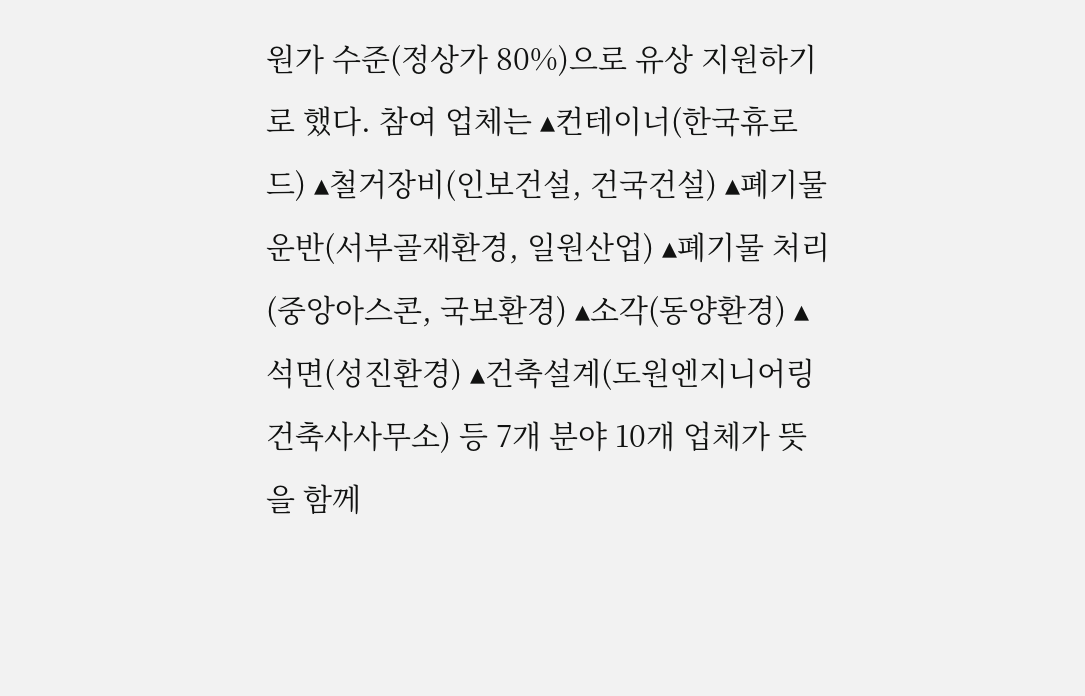원가 수준(정상가 80%)으로 유상 지원하기로 했다. 참여 업체는 ▴컨테이너(한국휴로드) ▴철거장비(인보건설, 건국건설) ▴폐기물 운반(서부골재환경, 일원산업) ▴폐기물 처리(중앙아스콘, 국보환경) ▴소각(동양환경) ▴석면(성진환경) ▴건축설계(도원엔지니어링건축사사무소) 등 7개 분야 10개 업체가 뜻을 함께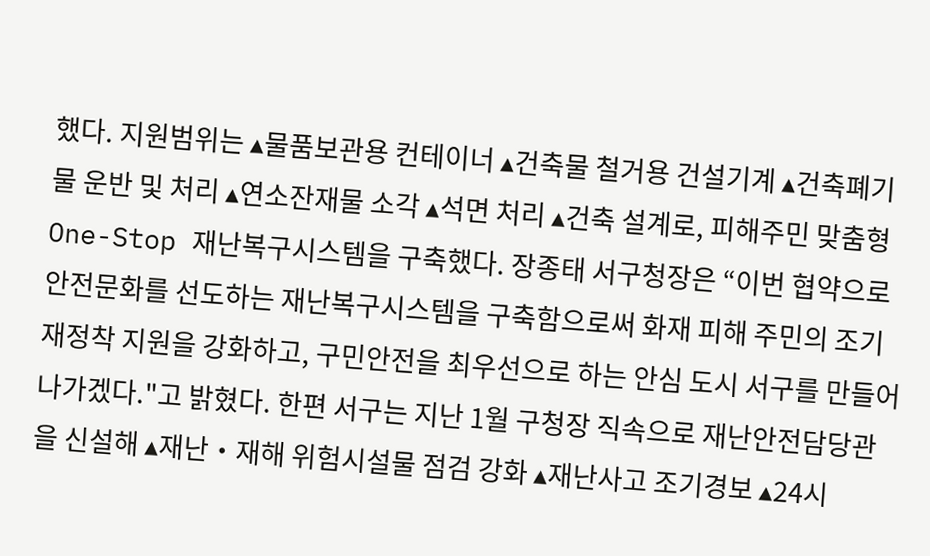했다. 지원범위는 ▴물품보관용 컨테이너 ▴건축물 철거용 건설기계 ▴건축폐기물 운반 및 처리 ▴연소잔재물 소각 ▴석면 처리 ▴건축 설계로, 피해주민 맞춤형 One-Stop 재난복구시스템을 구축했다. 장종태 서구청장은 “이번 협약으로 안전문화를 선도하는 재난복구시스템을 구축함으로써 화재 피해 주민의 조기 재정착 지원을 강화하고, 구민안전을 최우선으로 하는 안심 도시 서구를 만들어 나가겠다."고 밝혔다. 한편 서구는 지난 1월 구청장 직속으로 재난안전담당관을 신설해 ▴재난‧재해 위험시설물 점검 강화 ▴재난사고 조기경보 ▴24시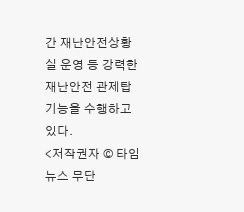간 재난안전상황실 운영 등 강력한 재난안전 관제탑 기능을 수행하고 있다.
<저작권자 © 타임뉴스 무단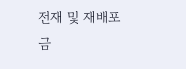전재 및 재배포 금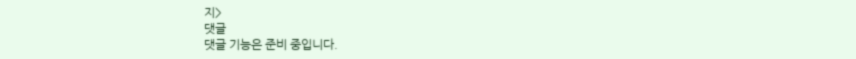지>
댓글
댓글 기능은 준비 중입니다.